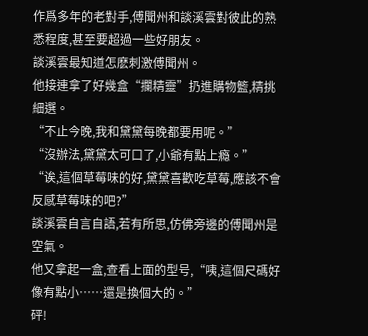作爲多年的老對手,傅聞州和談溪雲對彼此的熟悉程度,甚至要超過一些好朋友。
談溪雲最知道怎麽刺激傅聞州。
他接連拿了好幾盒“攔精靈”扔進購物籃,精挑細選。
“不止今晚,我和黛黛每晚都要用呢。”
“沒辦法,黛黛太可口了,小爺有點上瘾。”
“诶,這個草莓味的好,黛黛喜歡吃草莓,應該不會反感草莓味的吧?”
談溪雲自言自語,若有所思,仿佛旁邊的傅聞州是空氣。
他又拿起一盒,查看上面的型号,“咦,這個尺碼好像有點小……還是換個大的。”
砰!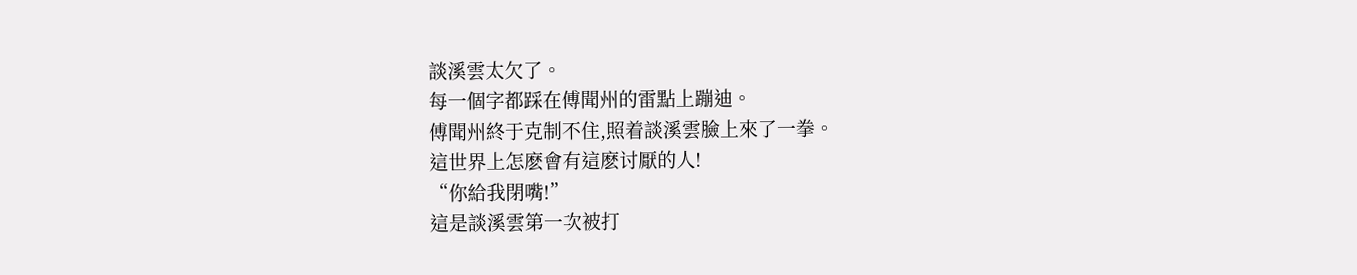談溪雲太欠了。
每一個字都踩在傅聞州的雷點上蹦迪。
傅聞州終于克制不住,照着談溪雲臉上來了一拳。
這世界上怎麽會有這麽讨厭的人!
“你給我閉嘴!”
這是談溪雲第一次被打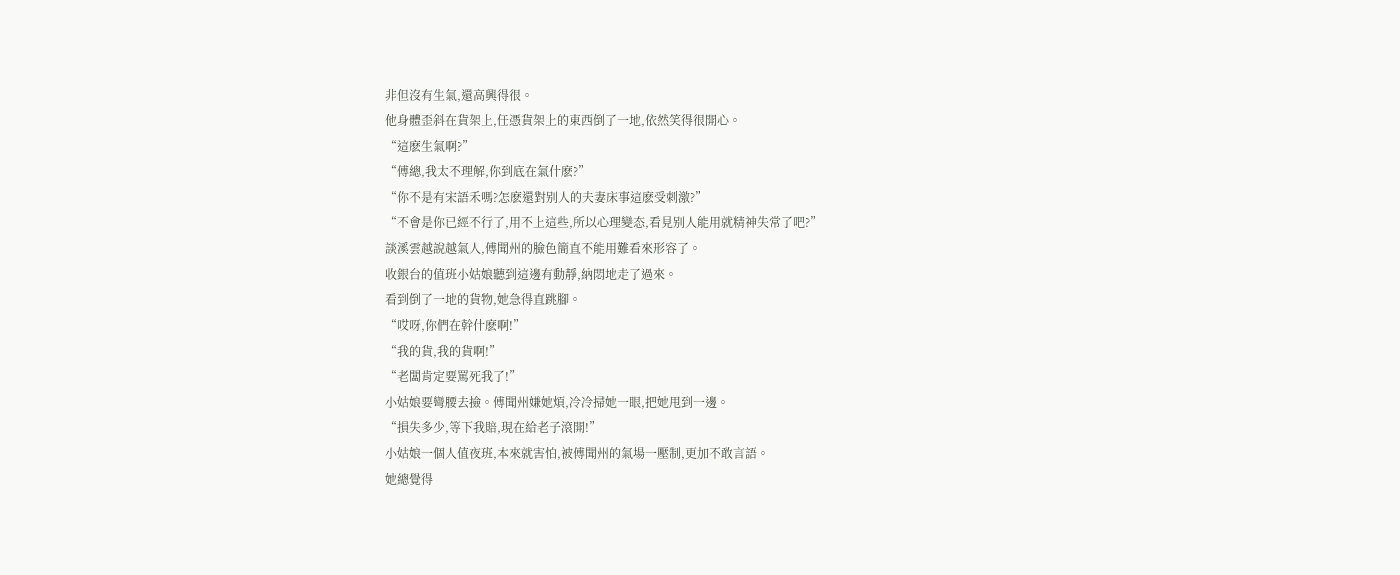非但沒有生氣,還高興得很。
他身體歪斜在貨架上,任憑貨架上的東西倒了一地,依然笑得很開心。
“這麽生氣啊?”
“傅總,我太不理解,你到底在氣什麽?”
“你不是有宋語禾嗎?怎麽還對别人的夫妻床事這麽受刺激?”
“不會是你已經不行了,用不上這些,所以心理變态,看見别人能用就精神失常了吧?”
談溪雲越說越氣人,傅聞州的臉色簡直不能用難看來形容了。
收銀台的值班小姑娘聽到這邊有動靜,納悶地走了過來。
看到倒了一地的貨物,她急得直跳腳。
“哎呀,你們在幹什麽啊!”
“我的貨,我的貨啊!”
“老闆肯定要罵死我了!”
小姑娘要彎腰去撿。傅聞州嫌她煩,冷冷掃她一眼,把她甩到一邊。
“損失多少,等下我賠,現在給老子滾開!”
小姑娘一個人值夜班,本來就害怕,被傅聞州的氣場一壓制,更加不敢言語。
她總覺得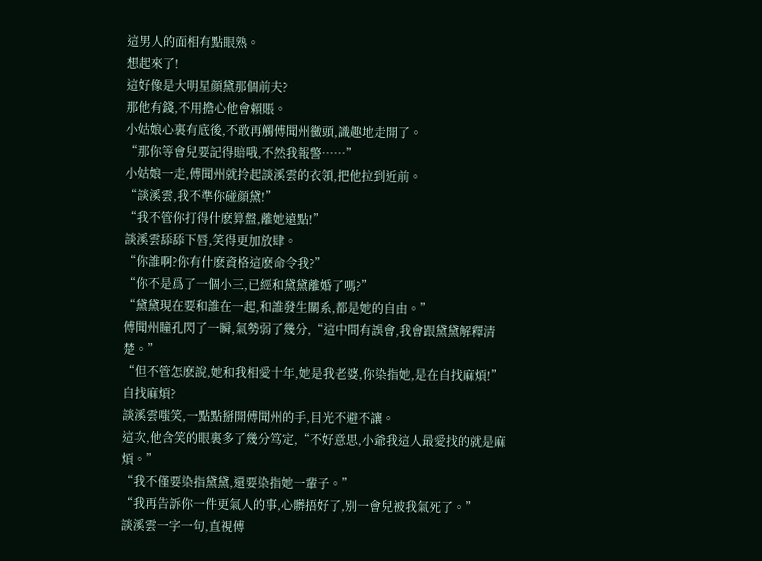這男人的面相有點眼熟。
想起來了!
這好像是大明星顔黛那個前夫?
那他有錢,不用擔心他會賴賬。
小姑娘心裏有底後,不敢再觸傅聞州黴頭,識趣地走開了。
“那你等會兒要記得賠哦,不然我報警……”
小姑娘一走,傅聞州就拎起談溪雲的衣領,把他拉到近前。
“談溪雲,我不準你碰顔黛!”
“我不管你打得什麽算盤,離她遠點!”
談溪雲舔舔下唇,笑得更加放肆。
“你誰啊?你有什麽資格這麽命令我?”
“你不是爲了一個小三,已經和黛黛離婚了嗎?”
“黛黛現在要和誰在一起,和誰發生關系,都是她的自由。”
傅聞州瞳孔閃了一瞬,氣勢弱了幾分,“這中間有誤會,我會跟黛黛解釋清楚。”
“但不管怎麽說,她和我相愛十年,她是我老婆,你染指她,是在自找麻煩!”
自找麻煩?
談溪雲嗤笑,一點點掰開傅聞州的手,目光不避不讓。
這次,他含笑的眼裏多了幾分笃定,“不好意思,小爺我這人最愛找的就是麻煩。”
“我不僅要染指黛黛,還要染指她一輩子。”
“我再告訴你一件更氣人的事,心髒捂好了,别一會兒被我氣死了。”
談溪雲一字一句,直視傅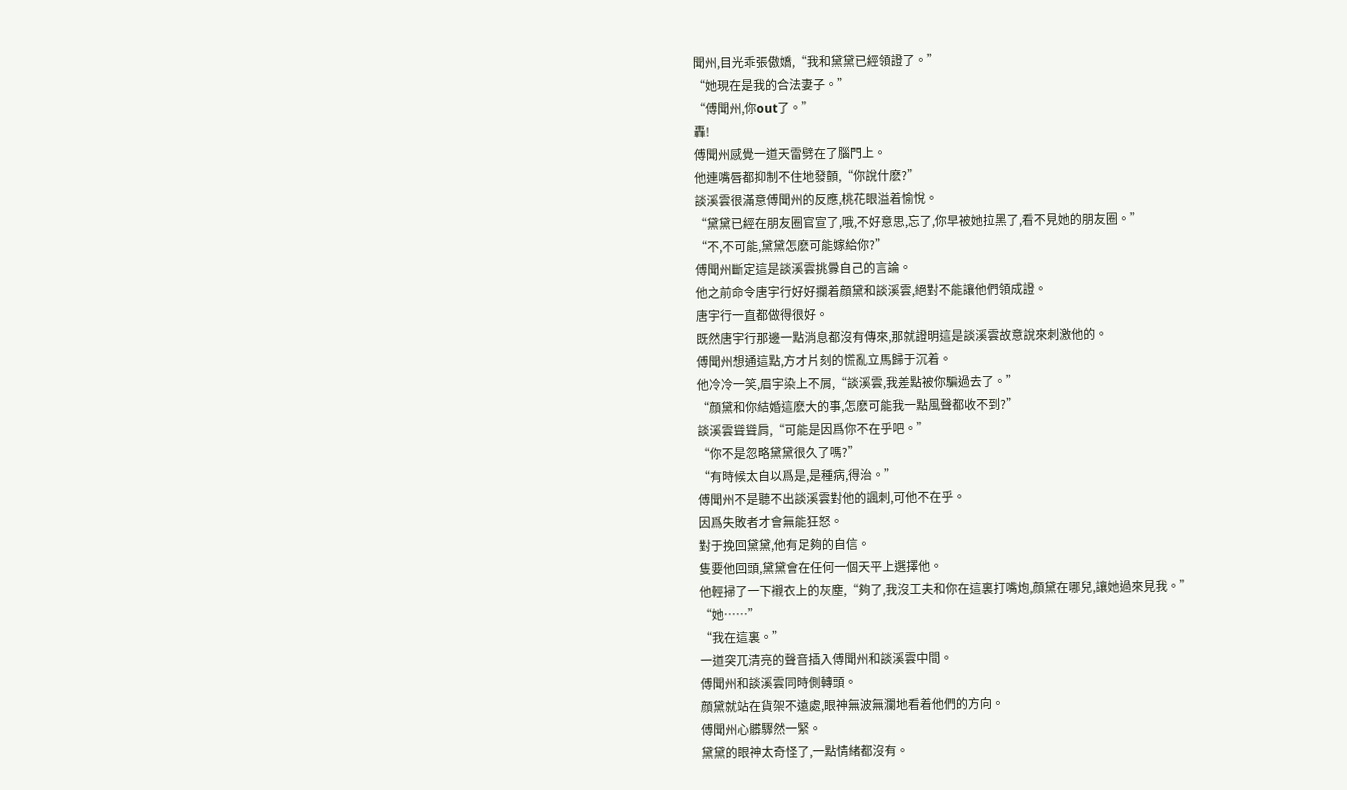聞州,目光乖張傲嬌,“我和黛黛已經領證了。”
“她現在是我的合法妻子。”
“傅聞州,你out了。”
轟!
傅聞州感覺一道天雷劈在了腦門上。
他連嘴唇都抑制不住地發顫,“你說什麽?”
談溪雲很滿意傅聞州的反應,桃花眼溢着愉悅。
“黛黛已經在朋友圈官宣了,哦,不好意思,忘了,你早被她拉黑了,看不見她的朋友圈。”
“不,不可能,黛黛怎麽可能嫁給你?”
傅聞州斷定這是談溪雲挑釁自己的言論。
他之前命令唐宇行好好攔着顔黛和談溪雲,絕對不能讓他們領成證。
唐宇行一直都做得很好。
既然唐宇行那邊一點消息都沒有傳來,那就證明這是談溪雲故意說來刺激他的。
傅聞州想通這點,方才片刻的慌亂立馬歸于沉着。
他冷冷一笑,眉宇染上不屑,“談溪雲,我差點被你騙過去了。”
“顔黛和你結婚這麽大的事,怎麽可能我一點風聲都收不到?”
談溪雲聳聳肩,“可能是因爲你不在乎吧。”
“你不是忽略黛黛很久了嗎?”
“有時候太自以爲是,是種病,得治。”
傅聞州不是聽不出談溪雲對他的諷刺,可他不在乎。
因爲失敗者才會無能狂怒。
對于挽回黛黛,他有足夠的自信。
隻要他回頭,黛黛會在任何一個天平上選擇他。
他輕掃了一下襯衣上的灰塵,“夠了,我沒工夫和你在這裏打嘴炮,顔黛在哪兒,讓她過來見我。”
“她……”
“我在這裏。”
一道突兀清亮的聲音插入傅聞州和談溪雲中間。
傅聞州和談溪雲同時側轉頭。
顔黛就站在貨架不遠處,眼神無波無瀾地看着他們的方向。
傅聞州心髒驟然一緊。
黛黛的眼神太奇怪了,一點情緒都沒有。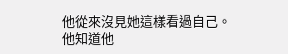他從來沒見她這樣看過自己。
他知道他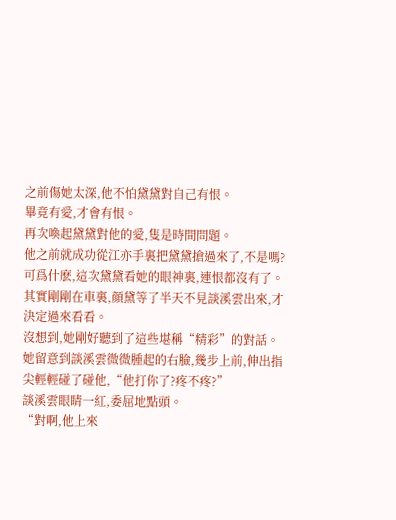之前傷她太深,他不怕黛黛對自己有恨。
畢竟有愛,才會有恨。
再次喚起黛黛對他的愛,隻是時間問題。
他之前就成功從江亦手裏把黛黛搶過來了,不是嗎?
可爲什麽,這次黛黛看她的眼神裏,連恨都沒有了。
其實剛剛在車裏,顔黛等了半天不見談溪雲出來,才決定過來看看。
沒想到,她剛好聽到了這些堪稱“精彩”的對話。
她留意到談溪雲微微腫起的右臉,幾步上前,伸出指尖輕輕碰了碰他,“他打你了?疼不疼?”
談溪雲眼睛一紅,委屈地點頭。
“對啊,他上來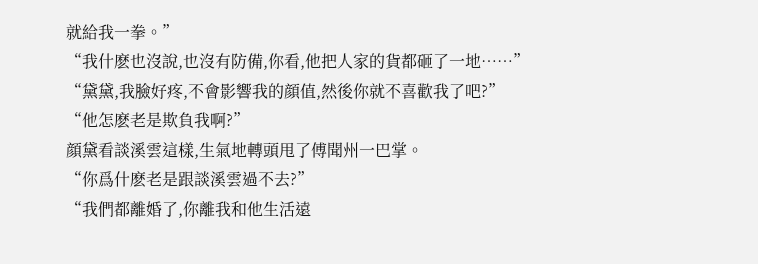就給我一拳。”
“我什麽也沒說,也沒有防備,你看,他把人家的貨都砸了一地……”
“黛黛,我臉好疼,不會影響我的顔值,然後你就不喜歡我了吧?”
“他怎麽老是欺負我啊?”
顔黛看談溪雲這樣,生氣地轉頭甩了傅聞州一巴掌。
“你爲什麽老是跟談溪雲過不去?”
“我們都離婚了,你離我和他生活遠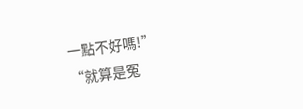一點不好嗎!”
“就算是冤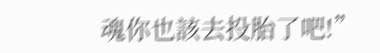魂你也該去投胎了吧!”